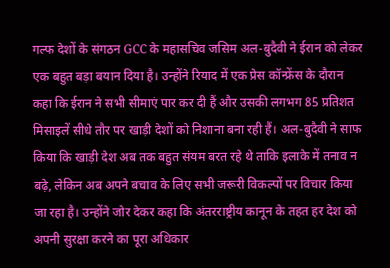गल्फ देशों के संगठन GCC के महासचिव जसिम अल-बुदैवी ने ईरान को लेकर एक बहुत बड़ा बयान दिया है। उन्होंने रियाद में एक प्रेस कॉन्फ्रेंस के दौरान कहा कि ईरान ने सभी सीमाएं पार कर दी हैं और उसकी लगभग 85 प्रतिशत मिसाइलें सीधे तौर पर खाड़ी देशों को निशाना बना रही हैं। अल-बुदैवी ने साफ किया कि खाड़ी देश अब तक बहुत संयम बरत रहे थे ताकि इलाके में तनाव न बढ़े, लेकिन अब अपने बचाव के लिए सभी जरूरी विकल्पों पर विचार किया जा रहा है। उन्होंने जोर देकर कहा कि अंतरराष्ट्रीय कानून के तहत हर देश को अपनी सुरक्षा करने का पूरा अधिकार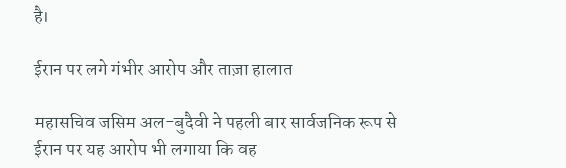है।

ईरान पर लगे गंभीर आरोप और ताज़ा हालात

महासचिव जसिम अल-बुदैवी ने पहली बार सार्वजनिक रूप से ईरान पर यह आरोप भी लगाया कि वह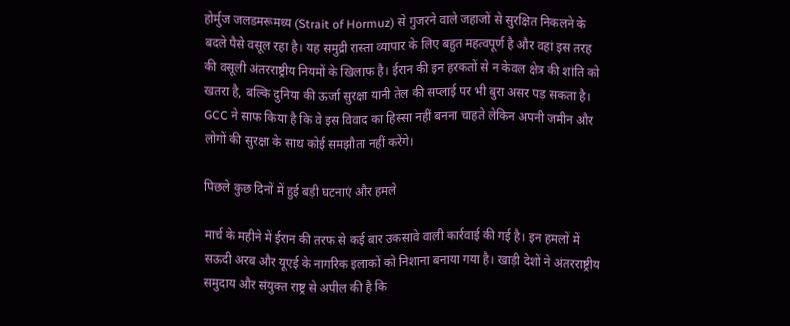होर्मुज जलडमरूमध्य (Strait of Hormuz) से गुजरने वाले जहाजों से सुरक्षित निकलने के बदले पैसे वसूल रहा है। यह समुद्री रास्ता व्यापार के लिए बहुत महत्वपूर्ण है और वहां इस तरह की वसूली अंतरराष्ट्रीय नियमों के खिलाफ है। ईरान की इन हरकतों से न केवल क्षेत्र की शांति को खतरा है, बल्कि दुनिया की ऊर्जा सुरक्षा यानी तेल की सप्लाई पर भी बुरा असर पड़ सकता है। GCC ने साफ किया है कि वे इस विवाद का हिस्सा नहीं बनना चाहते लेकिन अपनी जमीन और लोगों की सुरक्षा के साथ कोई समझौता नहीं करेंगे।

पिछले कुछ दिनों में हुई बड़ी घटनाएं और हमले

मार्च के महीने में ईरान की तरफ से कई बार उकसावे वाली कार्रवाई की गई है। इन हमलों में सऊदी अरब और यूएई के नागरिक इलाकों को निशाना बनाया गया है। खाड़ी देशों ने अंतरराष्ट्रीय समुदाय और संयुक्त राष्ट्र से अपील की है कि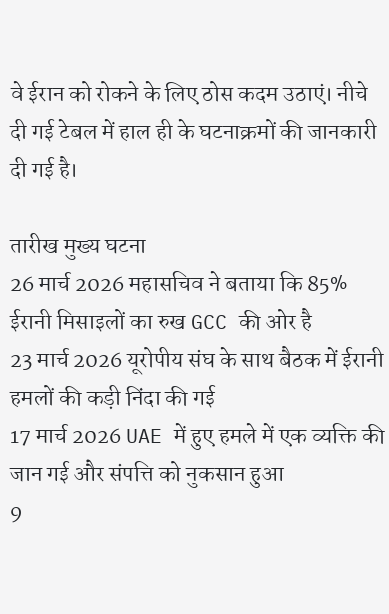वे ईरान को रोकने के लिए ठोस कदम उठाएं। नीचे दी गई टेबल में हाल ही के घटनाक्रमों की जानकारी दी गई है।

तारीख मुख्य घटना
26 मार्च 2026 महासचिव ने बताया कि 85% ईरानी मिसाइलों का रुख GCC की ओर है
23 मार्च 2026 यूरोपीय संघ के साथ बैठक में ईरानी हमलों की कड़ी निंदा की गई
17 मार्च 2026 UAE में हुए हमले में एक व्यक्ति की जान गई और संपत्ति को नुकसान हुआ
9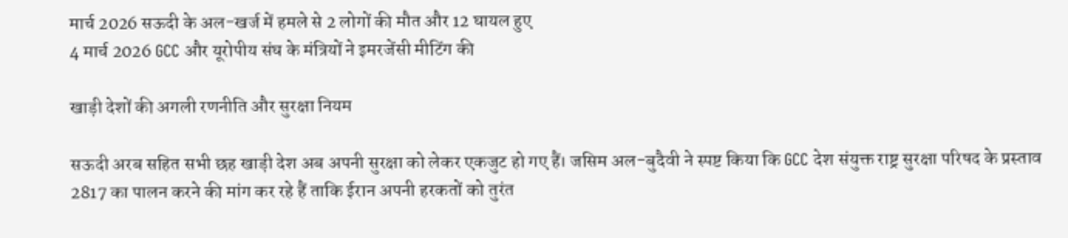मार्च 2026 सऊदी के अल-खर्ज में हमले से 2 लोगों की मौत और 12 घायल हुए
4 मार्च 2026 GCC और यूरोपीय संघ के मंत्रियों ने इमरजेंसी मीटिंग की

खाड़ी देशों की अगली रणनीति और सुरक्षा नियम

सऊदी अरब सहित सभी छह खाड़ी देश अब अपनी सुरक्षा को लेकर एकजुट हो गए हैं। जसिम अल-बुदैवी ने स्पष्ट किया कि GCC देश संयुक्त राष्ट्र सुरक्षा परिषद के प्रस्ताव 2817 का पालन करने की मांग कर रहे हैं ताकि ईरान अपनी हरकतों को तुरंत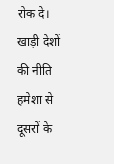रोक दे। खाड़ी देशों की नीति हमेशा से दूसरों के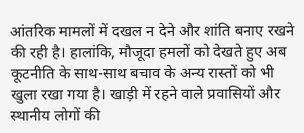आंतरिक मामलों में दखल न देने और शांति बनाए रखने की रही है। हालांकि, मौजूदा हमलों को देखते हुए अब कूटनीति के साथ-साथ बचाव के अन्य रास्तों को भी खुला रखा गया है। खाड़ी में रहने वाले प्रवासियों और स्थानीय लोगों की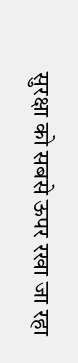सुरक्षा को सबसे ऊपर रखा जा रहा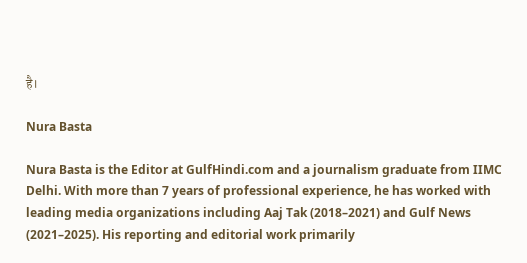है।

Nura Basta

Nura Basta is the Editor at GulfHindi.com and a journalism graduate from IIMC Delhi. With more than 7 years of professional experience, he has worked with leading media organizations including Aaj Tak (2018–2021) and Gulf News (2021–2025). His reporting and editorial work primarily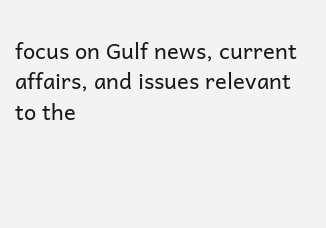focus on Gulf news, current affairs, and issues relevant to the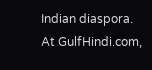Indian diaspora. At GulfHindi.com,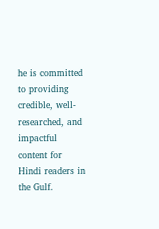he is committed to providing credible, well-researched, and impactful content for Hindi readers in the Gulf.